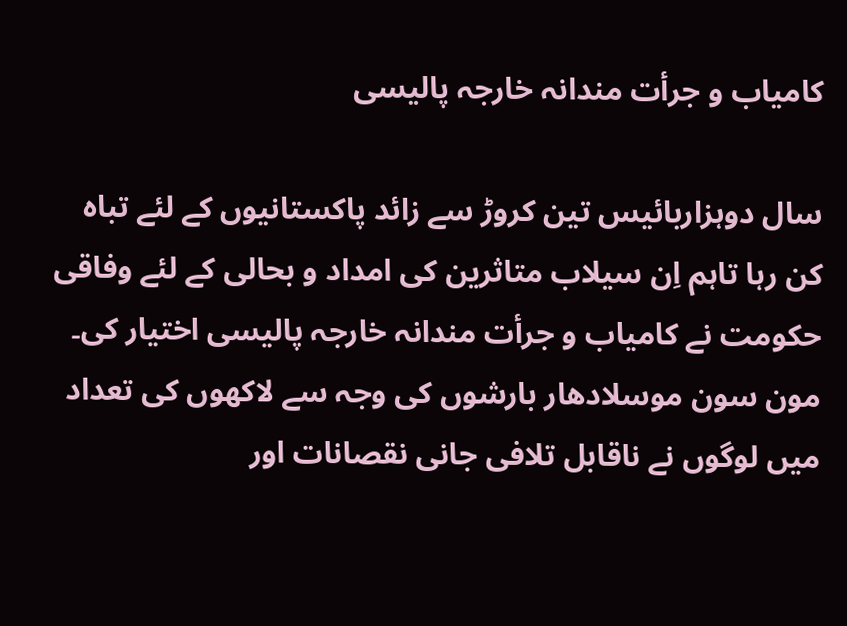کامیاب و جرأت مندانہ خارجہ پالیسی

سال دوہزاربائیس تین کروڑ سے زائد پاکستانیوں کے لئے تباہ کن رہا تاہم اِن سیلاب متاثرین کی امداد و بحالی کے لئے وفاقی حکومت نے کامیاب و جرأت مندانہ خارجہ پالیسی اختیار کی۔ مون سون موسلادھار بارشوں کی وجہ سے لاکھوں کی تعداد میں لوگوں نے ناقابل تلافی جانی نقصانات اور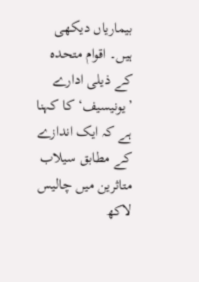بیماریاں دیکھی ہیں۔ اقوام متحدہ کے ذیلی ادارے ’یونیسیف‘ کا کہنا ہے کہ ایک اندازے کے مطابق سیلاب متاثرین میں چالیس لاکھ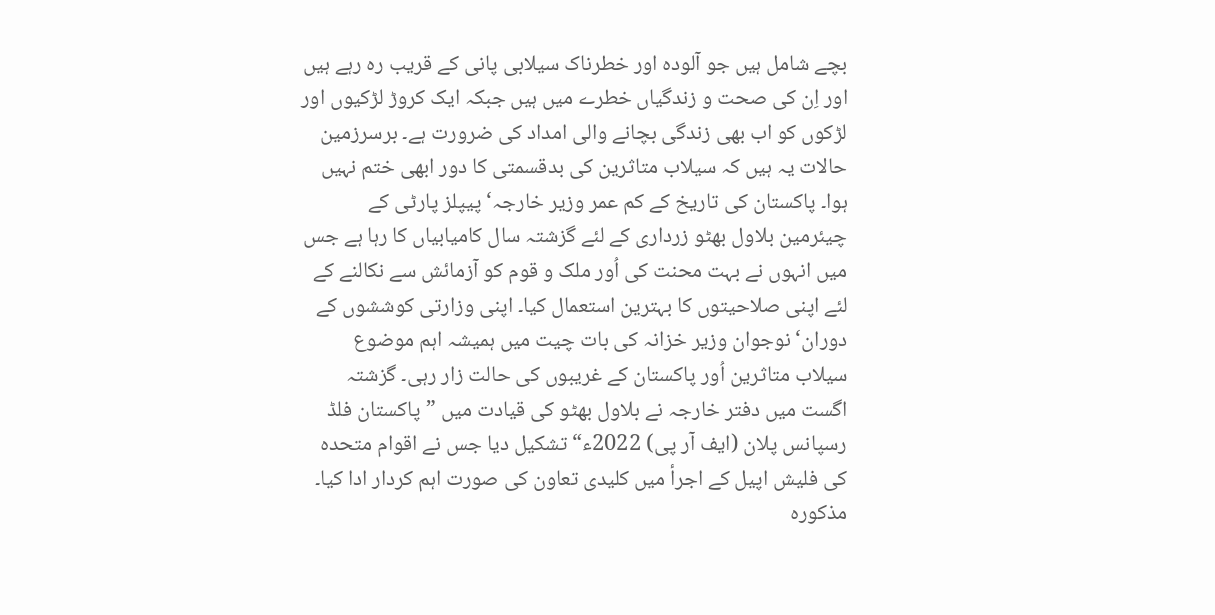بچے شامل ہیں جو آلودہ اور خطرناک سیلابی پانی کے قریب رہ رہے ہیں اور اِن کی صحت و زندگیاں خطرے میں ہیں جبکہ ایک کروڑ لڑکیوں اور لڑکوں کو اب بھی زندگی بچانے والی امداد کی ضرورت ہے۔ برسرزمین حالات یہ ہیں کہ سیلاب متاثرین کی بدقسمتی کا دور ابھی ختم نہیں ہوا۔ پاکستان کی تاریخ کے کم عمر وزیر خارجہ‘ پیپلز پارٹی کے چیئرمین بلاول بھٹو زرداری کے لئے گزشتہ سال کامیابیاں کا رہا ہے جس میں انہوں نے بہت محنت کی اُور ملک و قوم کو آزمائش سے نکالنے کے لئے اپنی صلاحیتوں کا بہترین استعمال کیا۔ اپنی وزارتی کوششوں کے دوران‘ نوجوان وزیر خزانہ کی بات چیت میں ہمیشہ اہم موضوع سیلاب متاثرین اُور پاکستان کے غریبوں کی حالت زار رہی۔ گزشتہ اگست میں دفتر خارجہ نے بلاول بھٹو کی قیادت میں ”پاکستان فلڈ رسپانس پلان (ایف آر پی) 2022ء“ تشکیل دیا جس نے اقوام متحدہ کی فلیش اپیل کے اجرأ میں کلیدی تعاون کی صورت اہم کردار ادا کیا۔ مذکورہ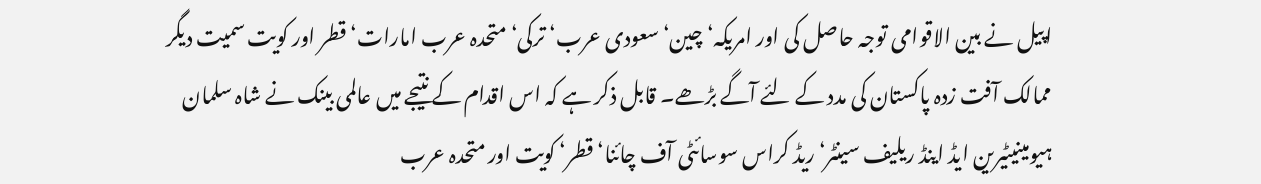اپیل نے بین الاقوامی توجہ حاصل کی اور امریکہ‘ چین‘ سعودی عرب‘ ترکی‘ متحدہ عرب امارات‘ قطر اور کویت سمیت دیگر ممالک آفت زدہ پاکستان کی مدد کے لئے آگے بڑھے۔ قابل ذکر ہے کہ اس اقدام کے نتیجے میں عالمی بینک نے شاہ سلمان ہیومینیٹیرین ایڈ اینڈ ریلیف سینٹر‘ ریڈ کراس سوسائٹی آف چائنا‘ قطر‘ کویت اور متحدہ عرب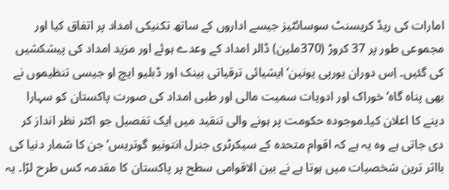امارات کی ریڈ کریسنٹ سوسائٹیز جیسے اداروں کے ساتھ تکنیکی امداد پر اتفاق کیا اور مجموعی طور پر 37 کروڑ (370ملین) ڈالر امداد کے وعدے ہوئے اور مزید امداد کی پیشکشیں کی گئیں۔ اِس دوران یورپی یونین‘ ایشیائی ترقیاتی بینک اور ڈبلیو ایچ او جیسی تنظیموں نے بھی پناہ گاہ‘ خوراک اور ادویات سمیت مالی اور طبی امداد کی صورت پاکستان کو سہارا دینے کا اعلان کیا۔موجودہ حکومت پر ہونے والی تنقید میں ایک تفصیل جو اکثر نظر انداز کر دی جاتی ہے وہ یہ ہے کہ اقوام متحدہ کے سیکرٹری جنرل انتونیو گوتریس‘ جن کا شمار دنیا کی بااثر ترین شخصیات میں ہوتا ہے نے بین الاقوامی سطح پر پاکستان کا مقدمہ کس طرح لڑا۔ یہ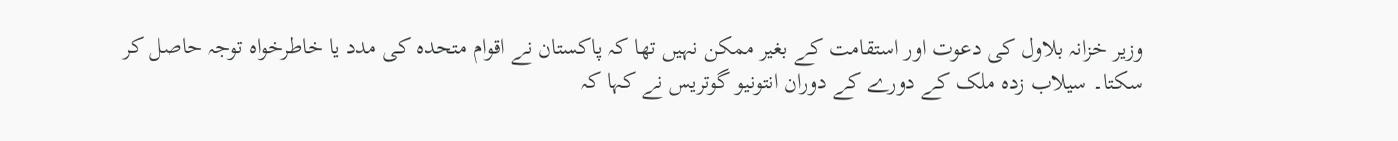وزیر خزانہ بلاول کی دعوت اور استقامت کے بغیر ممکن نہیں تھا کہ پاکستان نے اقوام متحدہ کی مدد یا خاطرخواہ توجہ حاصل کر سکتا۔ سیلاب زدہ ملک کے دورے کے دوران انتونیو گوتریس نے کہا کہ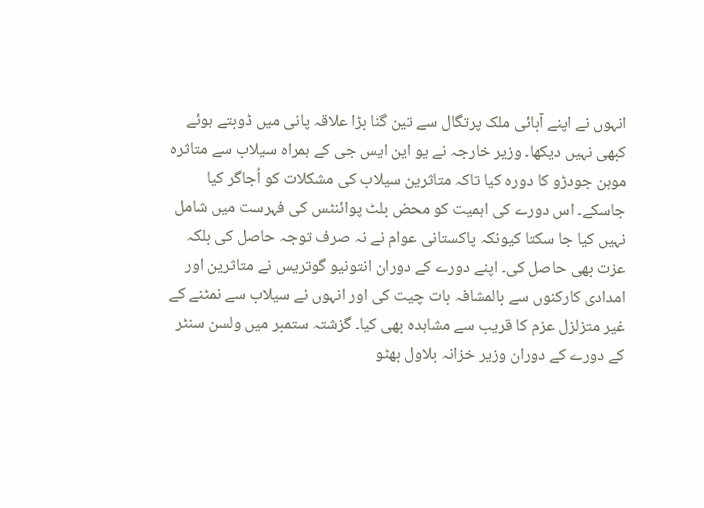انہوں نے اپنے آبائی ملک پرتگال سے تین گنا بڑا علاقہ پانی میں ڈوبتے ہوئے کبھی نہیں دیکھا۔ وزیر خارجہ نے یو این ایس جی کے ہمراہ سیلاب سے متاثرہ موہن جودڑو کا دورہ کیا تاکہ متاثرین سیلاب کی مشکلات کو اُجاگر کیا جاسکے۔ اس دورے کی اہمیت کو محض بلٹ پوائنٹس کی فہرست میں شامل نہیں کیا جا سکتا کیونکہ پاکستانی عوام نے نہ صرف توجہ حاصل کی بلکہ عزت بھی حاصل کی۔ اپنے دورے کے دوران انتونیو گوتریس نے متاثرین اور امدادی کارکنوں سے بالمشافہ بات چیت کی اور انہوں نے سیلاب سے نمٹنے کے غیر متزلزل عزم کا قریب سے مشاہدہ بھی کیا۔ گزشتہ ستمبر میں ولسن سنٹر کے دورے کے دوران وزیر خزانہ بلاول بھٹو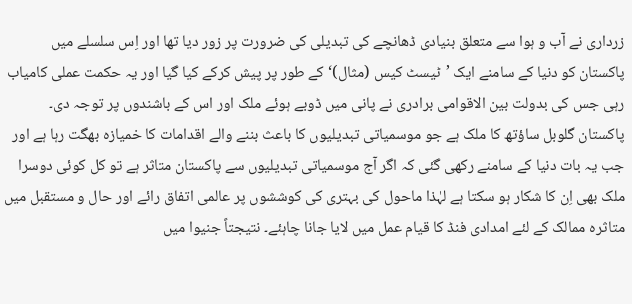زرداری نے آب و ہوا سے متعلق بنیادی ڈھانچے کی تبدیلی کی ضرورت پر زور دیا تھا اور اِس سلسلے میں پاکستان کو دنیا کے سامنے ایک ’ٹیسٹ کیس (مثال)‘ کے طور پر پیش کرکے کیا گیا اور یہ حکمت عملی کامیاب رہی جس کی بدولت بین الاقوامی برادری نے پانی میں ڈوبے ہوئے ملک اور اس کے باشندوں پر توجہ دی۔ پاکستان گلوبل ساؤتھ کا ملک ہے جو موسمیاتی تبدیلیوں کا باعث بننے والے اقدامات کا خمیازہ بھگت رہا ہے اور جب یہ بات دنیا کے سامنے رکھی گئی کہ اگر آج موسمیاتی تبدیلیوں سے پاکستان متاثر ہے تو کل کوئی دوسرا ملک بھی اِن کا شکار ہو سکتا ہے لہٰذا ماحول کی بہتری کی کوششوں پر عالمی اتفاق رائے اور حال و مستقبل میں متاثرہ ممالک کے لئے امدادی فنڈ کا قیام عمل میں لایا جانا چاہئے۔ نتیجتاً جنیوا میں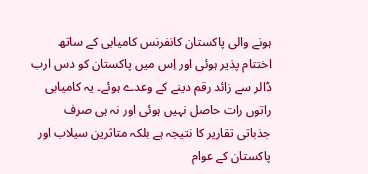ہونے والی پاکستان کانفرنس کامیابی کے ساتھ اختتام پذیر ہوئی اور اِس میں پاکستان کو دس ارب ڈالر سے زائد رقم دینے کے وعدے ہوئے۔ یہ کامیابی راتوں رات حاصل نہیں ہوئی اور نہ ہی صرف جذباتی تقاریر کا نتیجہ ہے بلکہ متاثرین سیلاب اور پاکستان کے عوام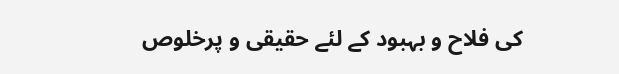کی فلاح و بہبود کے لئے حقیقی و پرخلوص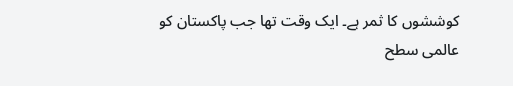کوششوں کا ثمر ہے۔ ایک وقت تھا جب پاکستان کو عالمی سطح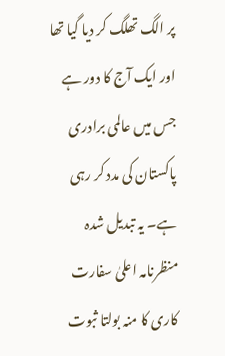پر الگ تھلگ کر دیا گیا تھا اور ایک آج کا دور ہے جس میں عالمی برادری پاکستان کی مدد کر رہی ہے۔ یہ تبدیل شدہ منظرنامہ اعلیٰ سفارت کاری کا منہ بولتا ثبوت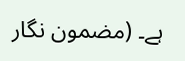ہے۔ (مضمون نگار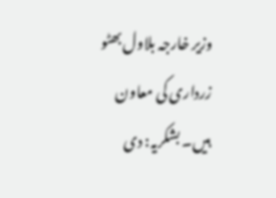وزیر خارجہ بلاول بھٹو زرداری کی معاون ہیں۔ بشکریہ: دی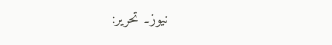نیوز۔ تحریر: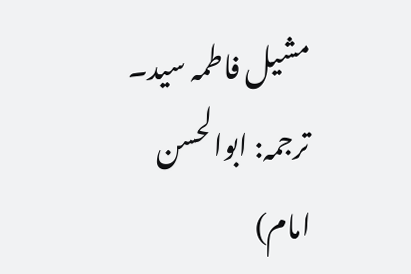مشیل فاطمہ سید۔ ترجمہ: ابوالحسن امام)